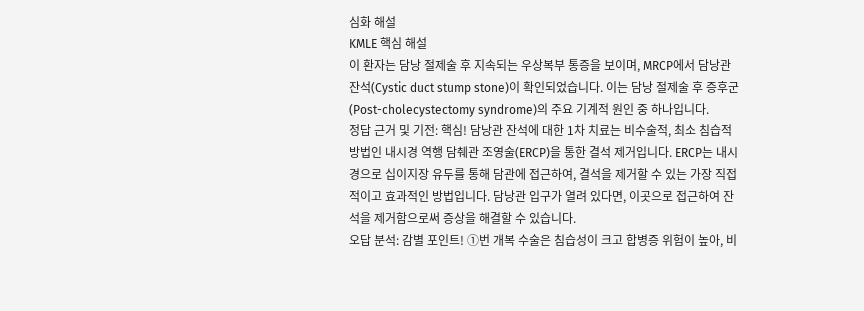심화 해설
KMLE 핵심 해설
이 환자는 담낭 절제술 후 지속되는 우상복부 통증을 보이며, MRCP에서 담낭관 잔석(Cystic duct stump stone)이 확인되었습니다. 이는 담낭 절제술 후 증후군(Post-cholecystectomy syndrome)의 주요 기계적 원인 중 하나입니다.
정답 근거 및 기전: 핵심! 담낭관 잔석에 대한 1차 치료는 비수술적, 최소 침습적 방법인 내시경 역행 담췌관 조영술(ERCP)을 통한 결석 제거입니다. ERCP는 내시경으로 십이지장 유두를 통해 담관에 접근하여, 결석을 제거할 수 있는 가장 직접적이고 효과적인 방법입니다. 담낭관 입구가 열려 있다면, 이곳으로 접근하여 잔석을 제거함으로써 증상을 해결할 수 있습니다.
오답 분석: 감별 포인트! ①번 개복 수술은 침습성이 크고 합병증 위험이 높아, 비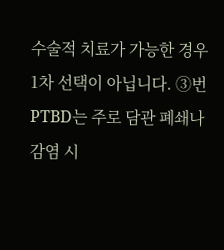수술적 치료가 가능한 경우 1차 선택이 아닙니다. ③번 PTBD는 주로 담관 폐쇄나 감염 시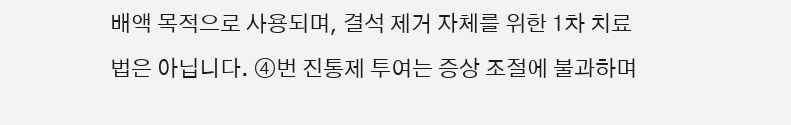배액 목적으로 사용되며, 결석 제거 자체를 위한 1차 치료법은 아닙니다. ④번 진통제 투여는 증상 조절에 불과하며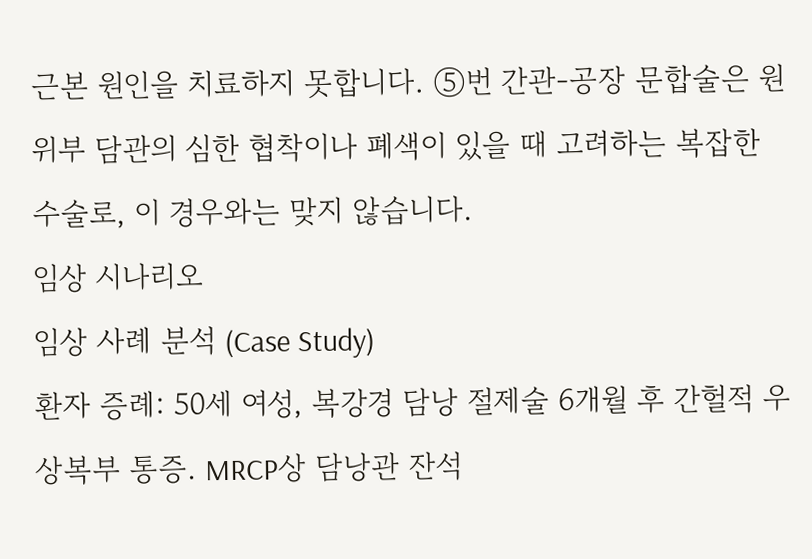근본 원인을 치료하지 못합니다. ⑤번 간관-공장 문합술은 원위부 담관의 심한 협착이나 폐색이 있을 때 고려하는 복잡한 수술로, 이 경우와는 맞지 않습니다.
임상 시나리오
임상 사례 분석 (Case Study)
환자 증례: 50세 여성, 복강경 담낭 절제술 6개월 후 간헐적 우상복부 통증. MRCP상 담낭관 잔석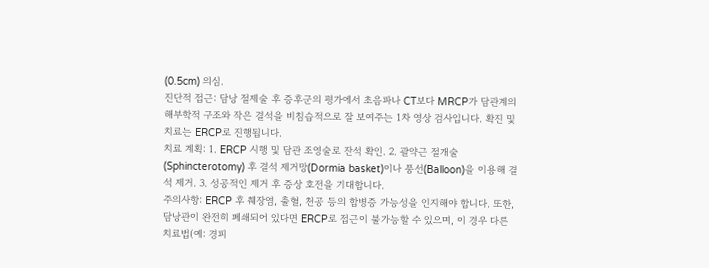(0.5cm) 의심.
진단적 접근: 담낭 절제술 후 증후군의 평가에서 초음파나 CT보다 MRCP가 담관계의 해부학적 구조와 작은 결석을 비침습적으로 잘 보여주는 1차 영상 검사입니다. 확진 및 치료는 ERCP로 진행됩니다.
치료 계획: 1. ERCP 시행 및 담관 조영술로 잔석 확인. 2. 괄약근 절개술(Sphincterotomy) 후 결석 제거망(Dormia basket)이나 풍선(Balloon)을 이용해 결석 제거. 3. 성공적인 제거 후 증상 호전을 기대합니다.
주의사항: ERCP 후 췌장염, 출혈, 천공 등의 합병증 가능성을 인지해야 합니다. 또한, 담낭관이 완전히 폐쇄되어 있다면 ERCP로 접근이 불가능할 수 있으며, 이 경우 다른 치료법(예: 경피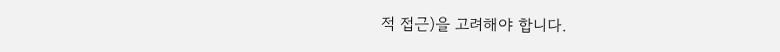적 접근)을 고려해야 합니다.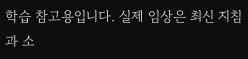학습 참고용입니다. 실제 임상은 최신 지침과 소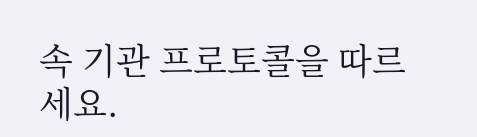속 기관 프로토콜을 따르세요.